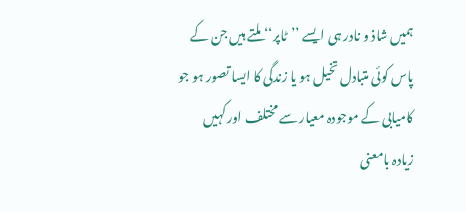ہمیں شاذ و نادر ہی ایسے ’’ٹاپر‘‘ ملتے ہیں جن کے پاس کوئی متبادل تخیل ہو یا زندگی کا ایسا تصور ہو جو کامیابی کے موجودہ معیار سے مختلف اور کہیں زیادہ بامعنی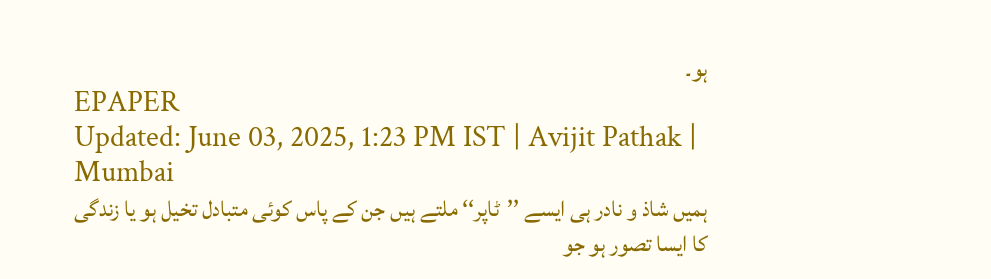ہو۔
EPAPER
Updated: June 03, 2025, 1:23 PM IST | Avijit Pathak | Mumbai
ہمیں شاذ و نادر ہی ایسے ’’ٹاپر‘‘ ملتے ہیں جن کے پاس کوئی متبادل تخیل ہو یا زندگی کا ایسا تصور ہو جو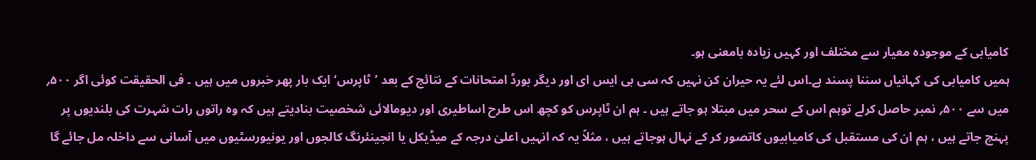کامیابی کے موجودہ معیار سے مختلف اور کہیں زیادہ بامعنی ہو۔
ہمیں کامیابی کی کہانیاں سننا پسند ہے۔اس لئے یہ حیران کن نہیں کہ سی بی ایس ای اور دیگر بورڈ امتحانات کے نتائج کے بعد ’ٹاپرس‘ ایک بار پھر خبروں میں ہیں ۔ فی الحقیقت کوئی اگر ۵۰۰؍ میں سے ۵۰۰؍ نمبر حاصل کرلے توہم اس کے سحر میں مبتلا ہو جاتے ہیں ۔ ہم ان ٹاپرس کو کچھ اس طرح اساطیری اور دیومالائی شخصیت بنادیتے ہیں کہ وہ راتوں رات شہرت کی بلندیوں پر پہنچ جاتے ہیں ، ہم ان کی مستقبل کی کامیابیوں کاتصور کر کے نہال ہوجاتے ہیں ، مثلاً یہ کہ انہیں اعلیٰ درجہ کے میڈیکل یا انجینئرنگ کالجوں اور یونیورسٹیوں میں آسانی سے داخلہ مل جائے گا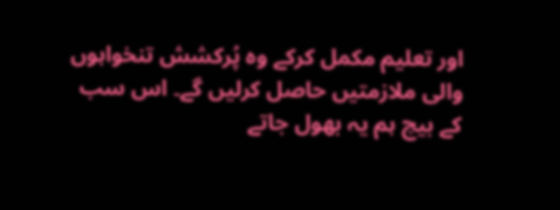اور تعلیم مکمل کرکے وہ پُرکشش تنخواہوں والی ملازمتیں حاصل کرلیں گے۔ اس سب کے بیچ ہم یہ بھول جاتے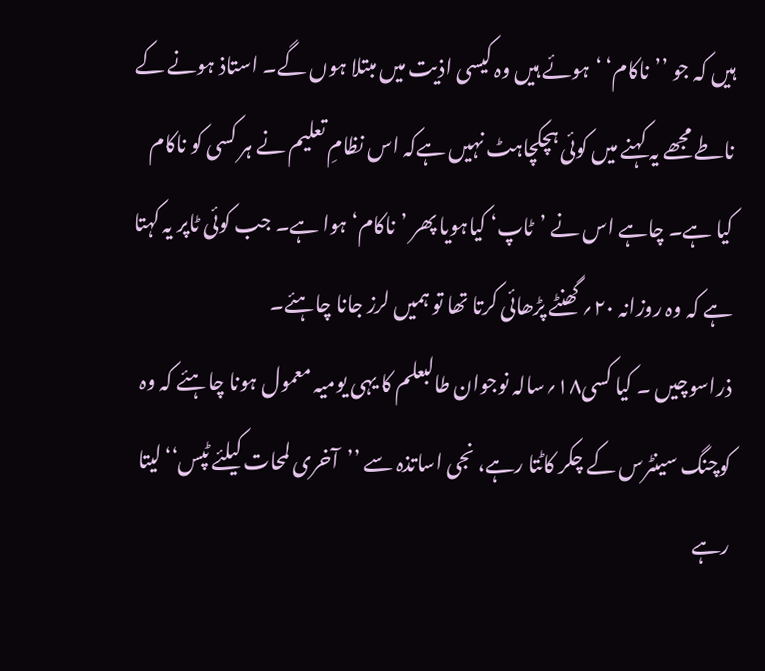ہیں کہ جو ’’ناکام‘ ‘ہوئے ہیں وہ کیسی اذیت میں مبتلا ہوں گے۔ استاذ ہونے کے ناطے مجھے یہ کہنے میں کوئی ہچکچاہٹ نہیں ہےکہ اس نظامِ تعلیم نے ہر کسی کو ناکام کیا ہے۔ چاہے اس نے ’ٹاپ‘ کیاہویا پھر ’ناکام‘ ہوا ہے۔ جب کوئی ٹاپر یہ کہتا ہے کہ وہ روزانہ ۲۰؍ گھنٹے پڑھائی کرتا تھا تو ہمیں لرز جانا چاہئے۔
ذراسوچیں ۔ کیا کسی۱۸؍سالہ نوجوان طالبعلم کا یہی یومیہ معمول ہونا چاہئے کہ وہ کوچنگ سینٹرس کے چکر کاٹتا رہے، نجی اساتذہ سے ’’آخری لمحات کیلئے ٹپس‘‘لیتا رہے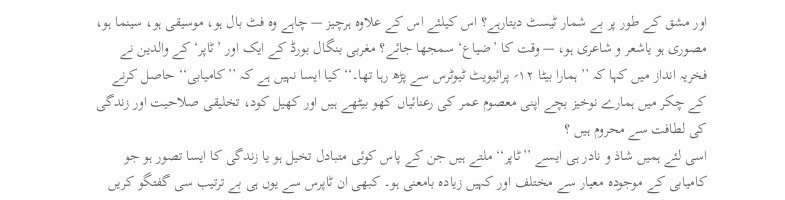اور مشق کے طور پر بے شمار ٹیسٹ دیتارہے؟ اس کیلئے اس کے علاوہ ہرچیز — چاہے وہ فٹ بال ہو، موسیقی ہو، سینما ہو، مصوری ہو یاشعر و شاعری ہو، — وقت کا ’ضیاع‘ سمجھا جائے؟ مغربی بنگال بورڈ کے ایک اور ’ٹاپر‘ کے والدین نے فخریہ انداز میں کہا کہ ’’ہمارا بیٹا ۱۲؍ پرائیویٹ ٹیوٹرس سے پڑھ رہا تھا۔‘‘ کیا ایسا نہیں ہے کہ ’’کامیابی‘‘ حاصل کرنے کے چکر میں ہمارے نوخیز بچے اپنی معصوم عمر کی رعنائیاں کھو بیٹھے ہیں اور کھیل کود، تخلیقی صلاحیت اور زندگی کی لطافت سے محروم ہیں ؟
اسی لئے ہمیں شاذ و نادر ہی ایسے ’’ٹاپر‘‘ ملتے ہیں جن کے پاس کوئی متبادل تخیل ہو یا زندگی کا ایسا تصور ہو جو کامیابی کے موجودہ معیار سے مختلف اور کہیں زیادہ بامعنی ہو۔ کبھی ان ٹاپرس سے یوں ہی بے ترتیب سی گفتگو کریں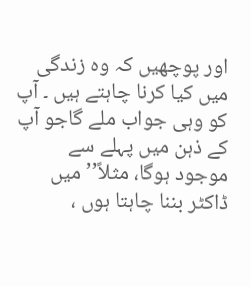اور پوچھیں کہ وہ زندگی میں کیا کرنا چاہتے ہیں ۔ آپ کو وہی جواب ملے گاجو آپ کے ذہن میں پہلے سے موجود ہوگا، مثلاً’’میں ڈاکٹر بننا چاہتا ہوں ،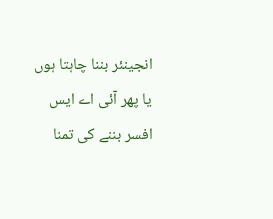انجینئر بننا چاہتا ہوں یا پھر آئی اے ایس افسر بننے کی تمنا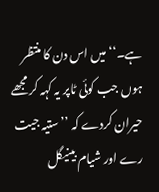ہے۔‘‘ میں اس دن کا منتظر ہوں جب کوئی ٹاپر یہ کہہ کر مجھے حیران کردے کہ ’’ستیہ جیت رے اور شیام بینیگل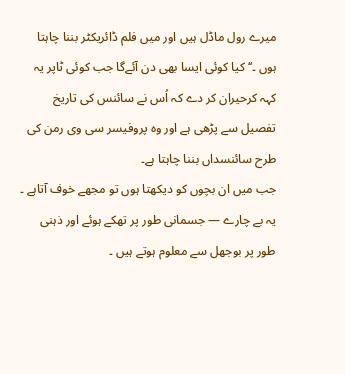میرے رول ماڈل ہیں اور میں فلم ڈائریکٹر بننا چاہتا ہوں ۔‘‘ کیا کوئی ایسا بھی دن آئےگا جب کوئی ٹاپر یہ کہہ کرحیران کر دے کہ اُس نے سائنس کی تاریخ تفصیل سے پڑھی ہے اور وہ پروفیسر سی وی رمن کی طرح سائنسداں بننا چاہتا ہے۔
جب میں ان بچوں کو دیکھتا ہوں تو مجھے خوف آتاہے ۔ یہ بے چارے — جسمانی طور پر تھکے ہوئے اور ذہنی طور پر بوجھل سے معلوم ہوتے ہیں ۔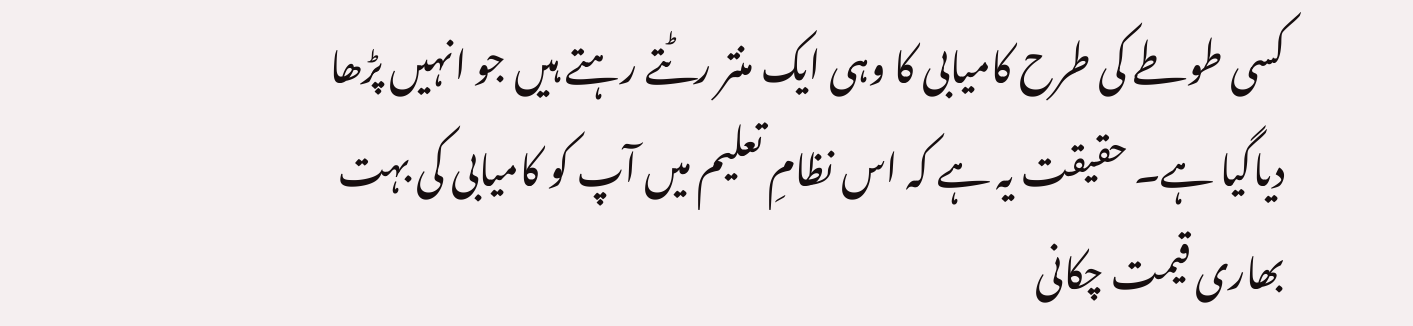کسی طوطے کی طرح کامیابی کا وہی ایک منتر رٹتے رہتے ہیں جو انہیں پڑھا دیاگیا ہے۔ حقیقت یہ ہے کہ اس نظامِ تعلیم میں آپ کو کامیابی کی بہت بھاری قیمت چکانی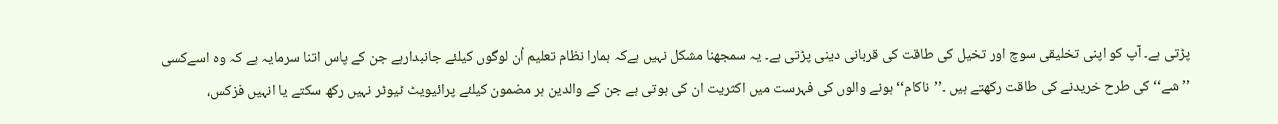پڑتی ہے۔ آپ کو اپنی تخلیقی سوچ اور تخیل کی طاقت کی قربانی دینی پڑتی ہے۔ یہ سمجھنا مشکل نہیں ہےکہ ہمارا نظام تعلیم اُن لوگوں کیلئے جانبدارہے جن کے پاس اتنا سرمایہ ہے کہ وہ اسےکسی ’’شے‘‘ کی طرح خریدنے کی طاقت رکھتے ہیں ۔’’ناکام‘‘ ہونے والوں کی فہرست میں اکثریت ان کی ہوتی ہے جن کے والدین ہر مضمون کیلئے پرائیویٹ ٹیوٹر نہیں رکھ سکتے یا انہیں فزکس،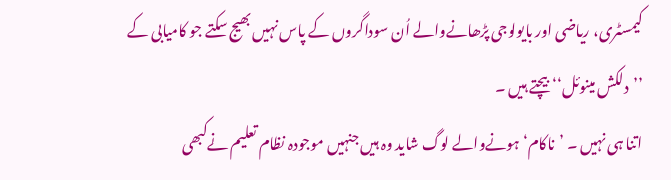کیمسٹری، ریاضی اور بایولوجی پڑھانےوالے اُن سوداگروں کے پاس نہیں بھیج سکتے جو کامیابی کے ’’دلکش مینوئل‘‘ بیچتے ہیں ۔
اتنا ہی نہیں ۔ ’ناکام‘ ہونےوالے لوگ شاید وہ ہیں جنہیں موجودہ نظام تعلیم نےکبھی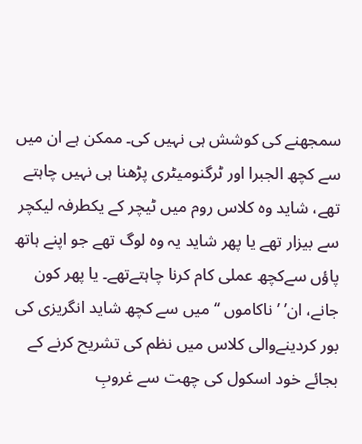سمجھنے کی کوشش ہی نہیں کی۔ ممکن ہے ان میں سے کچھ الجبرا اور ٹرگنومیٹری پڑھنا ہی نہیں چاہتے تھے، شاید وہ کلاس روم میں ٹیچر کے یکطرفہ لیکچر سے بیزار تھے یا پھر شاید یہ وہ لوگ تھے جو اپنے ہاتھ پاؤں سےکچھ عملی کام کرنا چاہتےتھے۔ یا پھر کون جانے، ان’ ’ناکاموں ‘‘ میں سے کچھ شاید انگریزی کی بور کردینےوالی کلاس میں نظم کی تشریح کرنے کے بجائے خود اسکول کی چھت سے غروبِ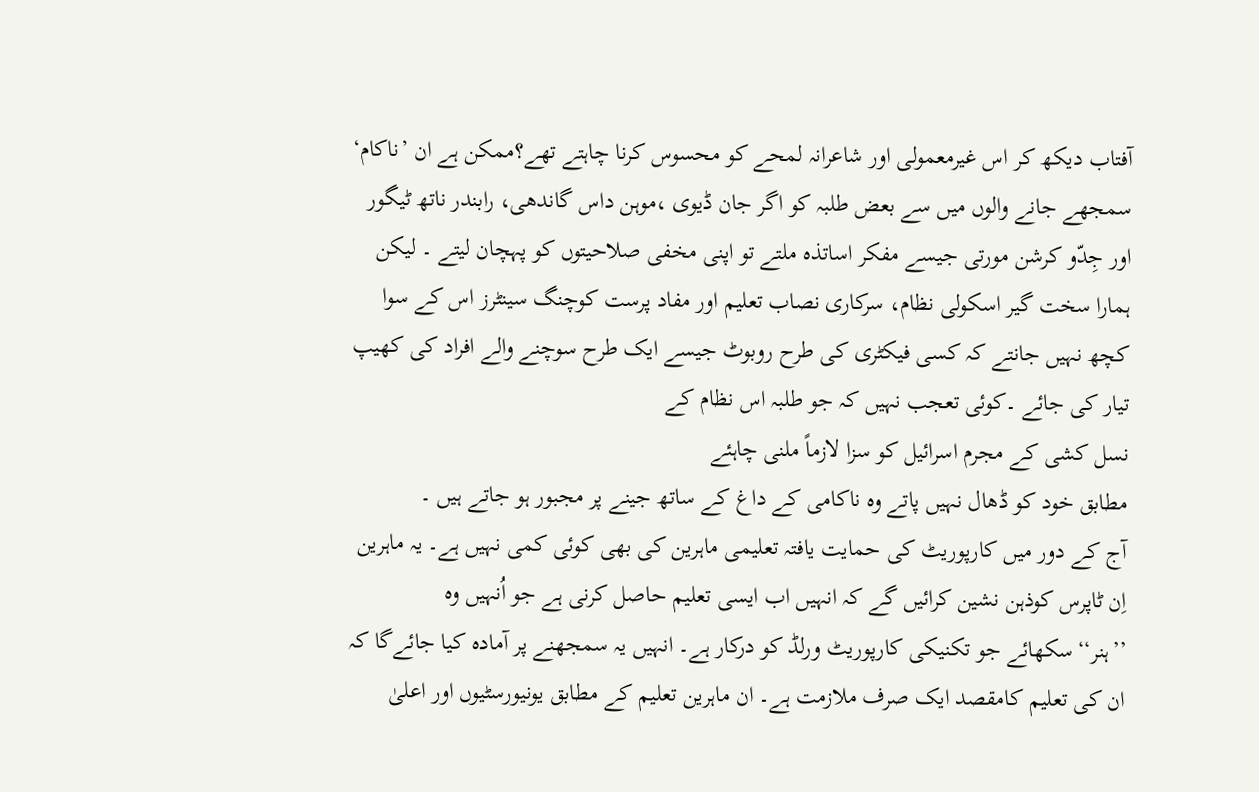آفتاب دیکھ کر اس غیرمعمولی اور شاعرانہ لمحے کو محسوس کرنا چاہتے تھے؟ممکن ہے ان ’ناکام‘ سمجھے جانے والوں میں سے بعض طلبہ کو اگر جان ڈیوی ،موہن داس گاندھی، رابندر ناتھ ٹیگور اور جِدّو کرشن مورتی جیسے مفکر اساتذہ ملتے تو اپنی مخفی صلاحیتوں کو پہچان لیتے ۔ لیکن ہمارا سخت گیر اسکولی نظام، سرکاری نصاب تعلیم اور مفاد پرست کوچنگ سینٹرز اس کے سوا کچھ نہیں جانتے کہ کسی فیکٹری کی طرح روبوٹ جیسے ایک طرح سوچنے والے افراد کی کھیپ تیار کی جائے ۔کوئی تعجب نہیں کہ جو طلبہ اس نظام کے
نسل کشی کے مجرم اسرائیل کو سزا لازماً ملنی چاہئے
مطابق خود کو ڈھال نہیں پاتے وہ ناکامی کے داغ کے ساتھ جینے پر مجبور ہو جاتے ہیں ۔
آج کے دور میں کارپوریٹ کی حمایت یافتہ تعلیمی ماہرین کی بھی کوئی کمی نہیں ہے۔ یہ ماہرین اِن ٹاپرس کوذہن نشین کرائیں گے کہ انہیں اب ایسی تعلیم حاصل کرنی ہے جو اُنہیں وہ ’’ہنر‘‘سکھائے جو تکنیکی کارپوریٹ ورلڈ کو درکار ہے۔ انہیں یہ سمجھنے پر آمادہ کیا جائےگا کہ ان کی تعلیم کامقصد ایک صرف ملازمت ہے۔ ان ماہرین تعلیم کے مطابق یونیورسٹیوں اور اعلیٰ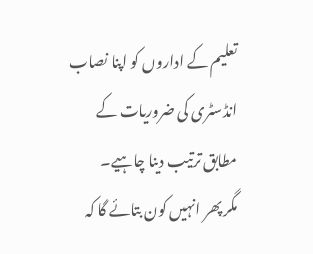تعلیم کے اداروں کو اپنا نصاب انڈسٹری کی ضروریات کے مطابق ترتیب دینا چاہیے۔
مگر پھر انہیں کون بتائے گا کہ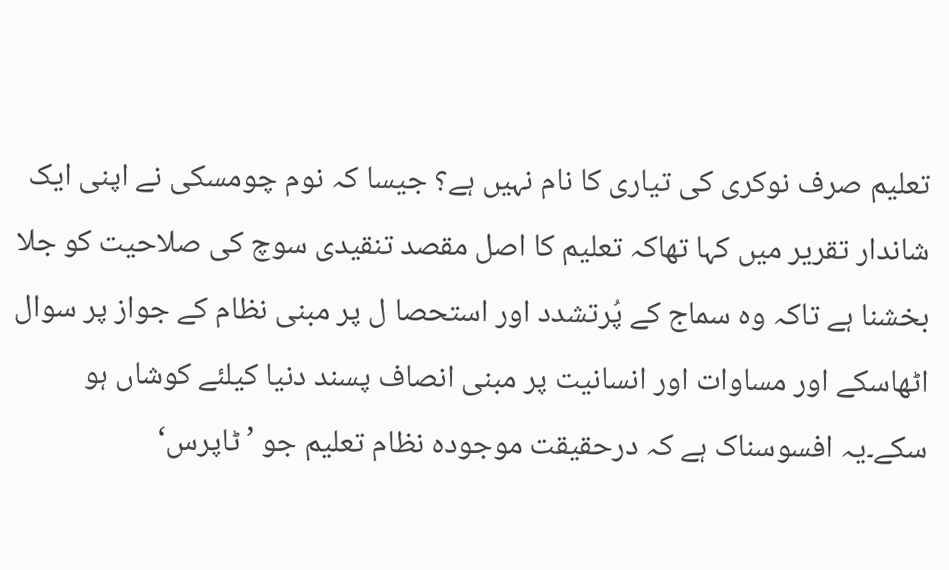تعلیم صرف نوکری کی تیاری کا نام نہیں ہے؟ جیسا کہ نوم چومسکی نے اپنی ایک شاندار تقریر میں کہا تھاکہ تعلیم کا اصل مقصد تنقیدی سوچ کی صلاحیت کو جلا بخشنا ہے تاکہ وہ سماج کے پُرتشدد اور استحصا ل پر مبنی نظام کے جواز پر سوال اٹھاسکے اور مساوات اور انسانیت پر مبنی انصاف پسند دنیا کیلئے کوشاں ہو سکے۔یہ افسوسناک ہے کہ درحقیقت موجودہ نظام تعلیم جو ’ٹاپرس‘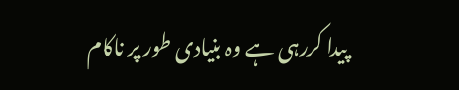پیدا کررہی ہے وہ بنیادی طور پر ناکام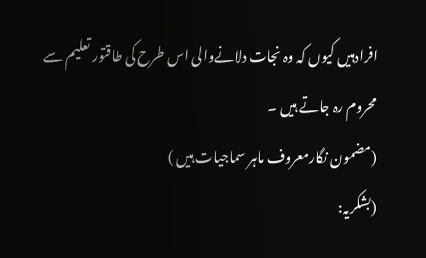افرادہیں کیوں کہ وہ نجات دلانےوالی اس طرح کی طاقتور تعلیم سے محروم رہ جاتے ہیں ۔
(مضمون نگارمعروف ماہر سماجیات ہیں )
(بشکریہ: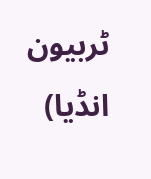ٹربیون انڈیا)